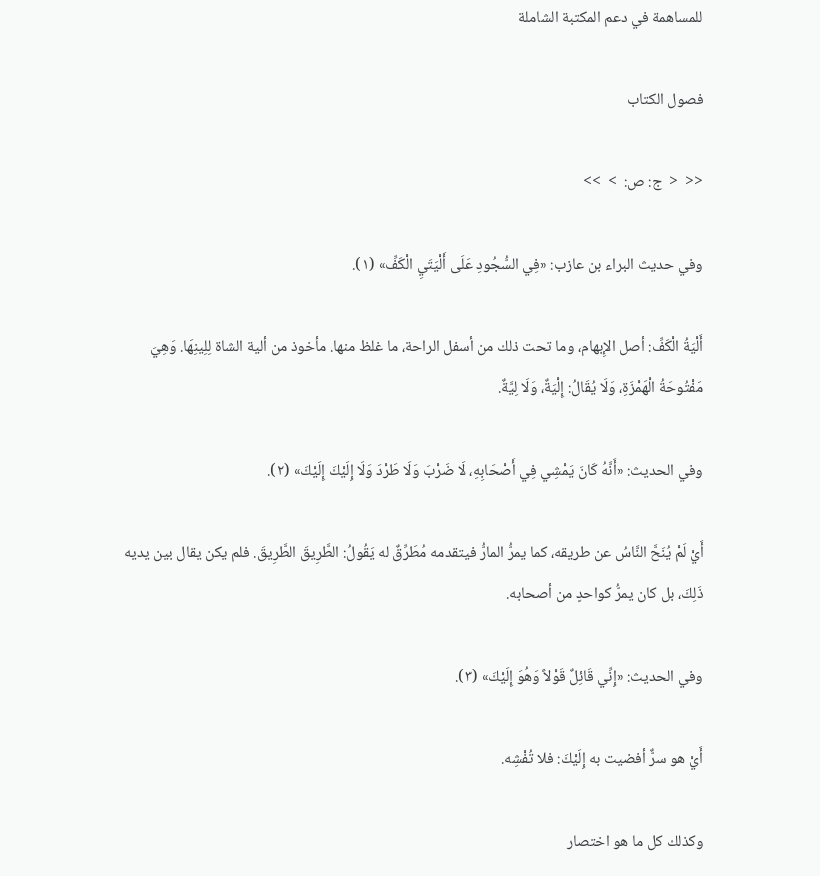للمساهمة في دعم المكتبة الشاملة

فصول الكتاب

<<  <  ج: ص:  >  >>

وفي حديث البراء بن عازب: «فِي السُّجُودِ عَلَى أَلْيَتَيِ الْكَفِّ» (١).

أَلْيَةُ الْكَفِّ: أصل الإِبهام، وما تحت ذلك من أسفل الراحة، ما غلظ منها. مأخوذ من ألية الشاة لِلِينِهَا. وَهِيَ مَفْتُوحَةُ الْهَمْزَةِ، وَلَا يُقَالُ: إِلْيَةٌ، وَلَا لِيَّةٌ.

وفي الحديث: «أَنَّهُ كَانَ يَمْشِي فِي أَصْحَابِهِ، لَا ضَرْبَ وَلَا طَرْدَ وَلَا إِلَيْكَ إِلَيْكَ» (٢).

أَيْ لَمْ يُنَحَّ النَّاسُ عن طريقه، كما يمرُّ المارُّ فيتقدمه مُطَرِّقٌ له يَقُولُ: الطَّرِيقَ الطَّرِيقَ. فلم يكن يقال بين يديه ذَلِكَ، بل كان يمرُّ كواحدٍ من أصحابه.

وفي الحديث: «إِنِّي قَائِلٌ قَوْلاً وَهُوَ إِلَيْكَ» (٣).

أَيْ هو سرٌّ أفضيت به إِلَيْكَ: فلا تُفْشِه.

وكذلك كل ما هو اختصار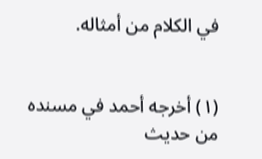في الكلام من أمثاله.


(١) أخرجه أحمد في مسنده من حديث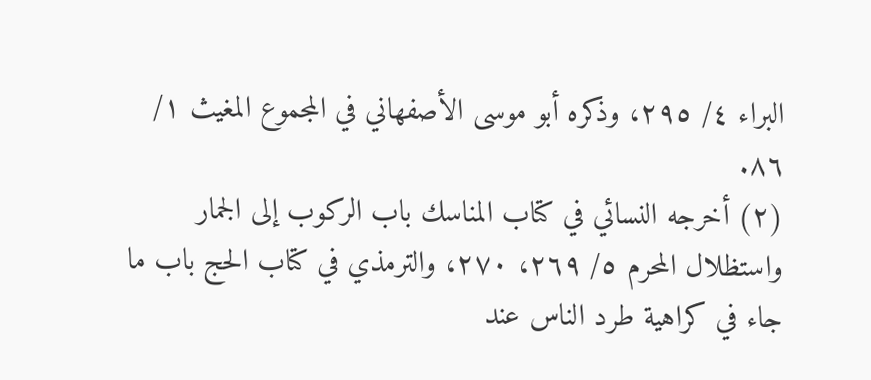البراء ٤/ ٢٩٥، وذكره أبو موسى الأصفهاني في المجموع المغيث ١/ ٨٦.
(٢) أخرجه النسائي في كتاب المناسك باب الركوب إلى الجمار واستظلال المحرم ٥/ ٢٦٩، ٢٧٠، والترمذي في كتاب الحج باب ما جاء في كراهية طرد الناس عند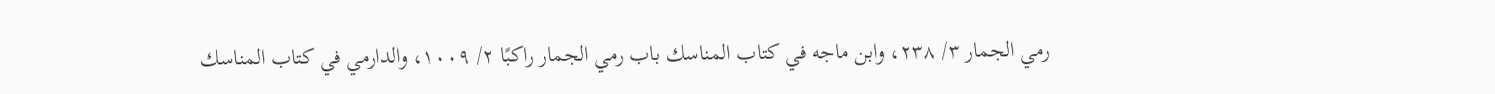رمي الجمار ٣/ ٢٣٨، وابن ماجه في كتاب المناسك باب رمي الجمار راكبًا ٢/ ١٠٠٩، والدارمي في كتاب المناسك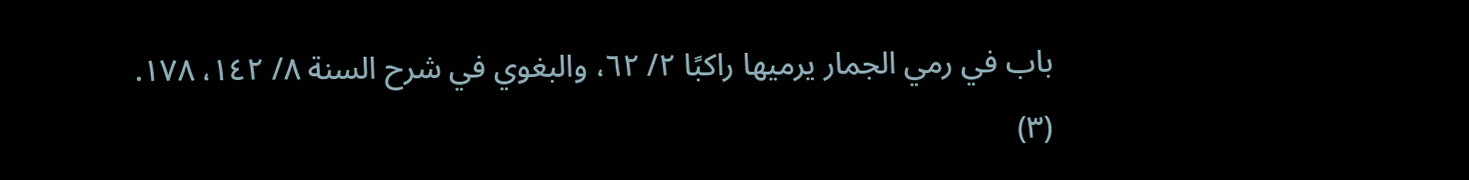باب في رمي الجمار يرميها راكبًا ٢/ ٦٢، والبغوي في شرح السنة ٨/ ١٤٢، ١٧٨.
(٣)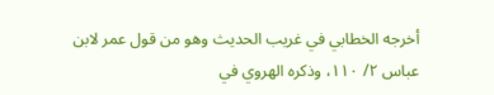أخرجه الخطابي في غريب الحديث وهو من قول عمر لابن عباس ٢/ ١١٠، وذكره الهروي في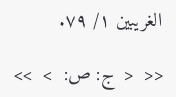الغريبين ١/ ٧٩.

<<  <  ج: ص:  >  >>